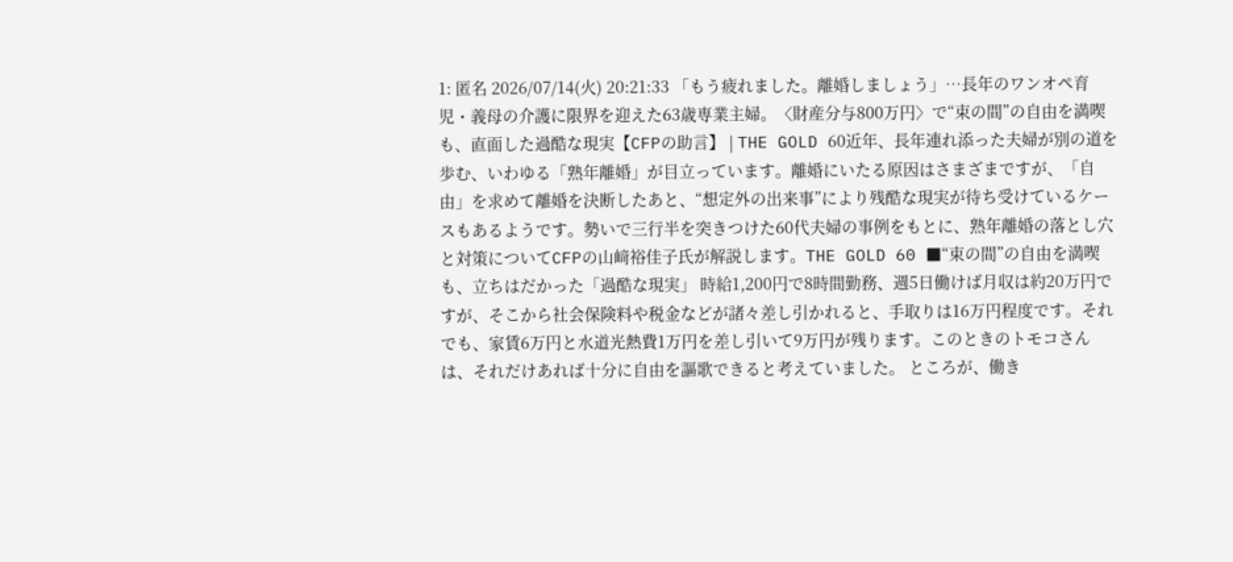1: 匿名 2026/07/14(火) 20:21:33 「もう疲れました。離婚しましょう」…長年のワンオペ育児・義母の介護に限界を迎えた63歳専業主婦。〈財産分与800万円〉で“束の間”の自由を満喫も、直面した過酷な現実【CFPの助言】 | THE GOLD 60近年、長年連れ添った夫婦が別の道を歩む、いわゆる「熟年離婚」が目立っています。離婚にいたる原因はさまざまですが、「自由」を求めて離婚を決断したあと、“想定外の出来事”により残酷な現実が待ち受けているケースもあるようです。勢いで三行半を突きつけた60代夫婦の事例をもとに、熟年離婚の落とし穴と対策についてCFPの山﨑裕佳子氏が解説します。THE GOLD 60 ■“束の間”の自由を満喫も、立ちはだかった「過酷な現実」 時給1,200円で8時間勤務、週5日働けば月収は約20万円ですが、そこから社会保険料や税金などが諸々差し引かれると、手取りは16万円程度です。それでも、家賃6万円と水道光熱費1万円を差し引いて9万円が残ります。このときのトモコさんは、それだけあれば十分に自由を謳歌できると考えていました。 ところが、働き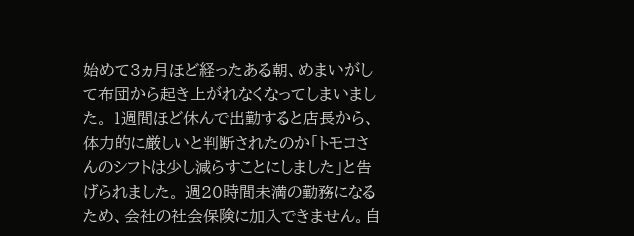始めて3ヵ月ほど経ったある朝、めまいがして布団から起き上がれなくなってしまいました。 1週間ほど休んで出勤すると店長から、体力的に厳しいと判断されたのか「トモコさんのシフトは少し減らすことにしました」と告げられました。 週20時間未満の勤務になるため、会社の社会保険に加入できません。自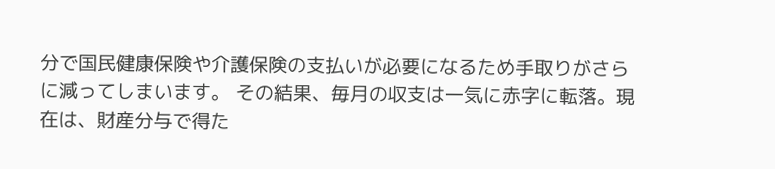分で国民健康保険や介護保険の支払いが必要になるため手取りがさらに減ってしまいます。 その結果、毎月の収支は一気に赤字に転落。現在は、財産分与で得た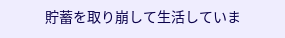貯蓄を取り崩して生活していま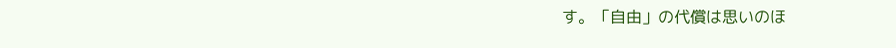す。「自由」の代償は思いのほ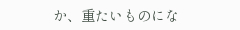か、重たいものにな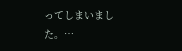ってしまいました。…